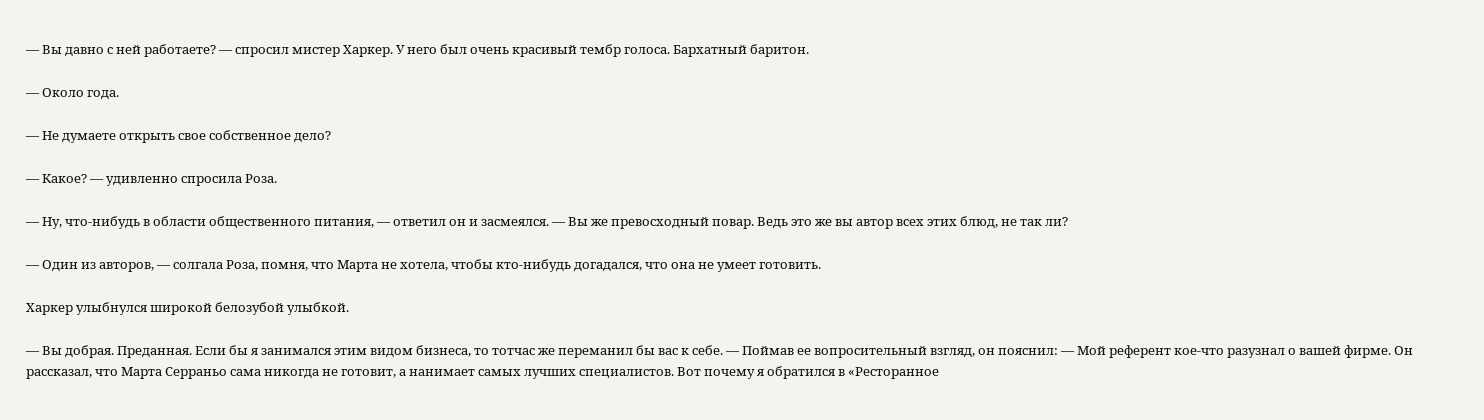— Вы давно с ней работаете? — спросил мистер Харкер. У него был очень красивый тембр голоса. Бархатный баритон.

— Около года.

— Не думаете открыть свое собственное дело?

— Какое? — удивленно спросила Роза.

— Ну, что-нибудь в области общественного питания, — ответил он и засмеялся. — Вы же превосходный повар. Ведь это же вы автор всех этих блюд, не так ли?

— Один из авторов, — солгала Роза, помня, что Марта не хотела, чтобы кто-нибудь догадался, что она не умеет готовить.

Харкер улыбнулся широкой белозубой улыбкой.

— Вы добрая. Преданная. Если бы я занимался этим видом бизнеса, то тотчас же переманил бы вас к себе. — Поймав ее вопросительный взгляд, он пояснил: — Мой референт кое-что разузнал о вашей фирме. Он рассказал, что Марта Серраньо сама никогда не готовит, а нанимает самых лучших специалистов. Вот почему я обратился в «Ресторанное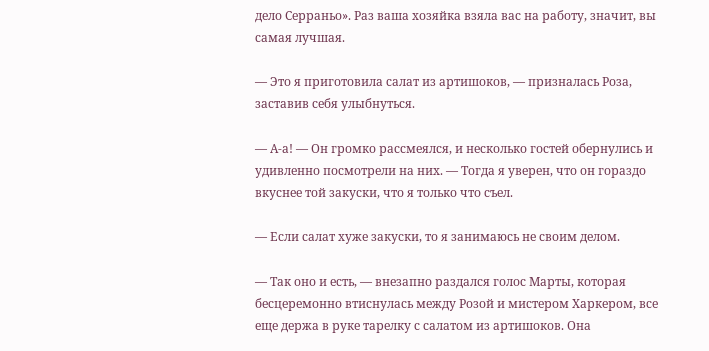дело Серраньо». Раз ваша хозяйка взяла вас на работу, значит, вы самая лучшая.

— Это я приготовила салат из артишоков, — призналась Роза, заставив себя улыбнуться.

— А-а! — Он громко рассмеялся, и несколько гостей обернулись и удивленно посмотрели на них. — Тогда я уверен, что он гораздо вкуснее той закуски, что я только что съел.

— Если салат хуже закуски, то я занимаюсь не своим делом.

— Так оно и есть, — внезапно раздался голос Марты, которая бесцеремонно втиснулась между Розой и мистером Харкером, все еще держа в руке тарелку с салатом из артишоков. Она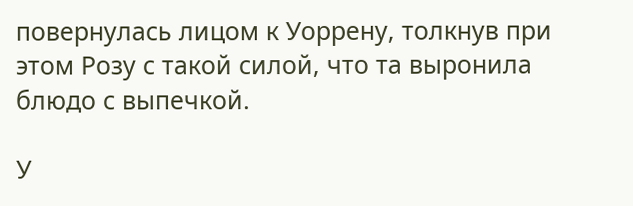повернулась лицом к Уоррену, толкнув при этом Розу с такой силой, что та выронила блюдо с выпечкой.

У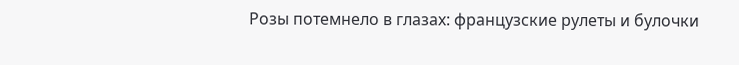Розы потемнело в глазах: французские рулеты и булочки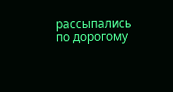рассыпались по дорогому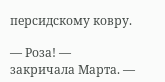персидскому ковру.

— Роза! — закричала Марта. —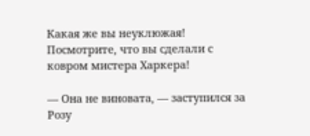Какая же вы неуклюжая! Посмотрите, что вы сделали с ковром мистера Харкера!

— Она не виновата, — заступился за Розу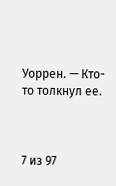Уоррен. — Кто-то толкнул ее.



7 из 97